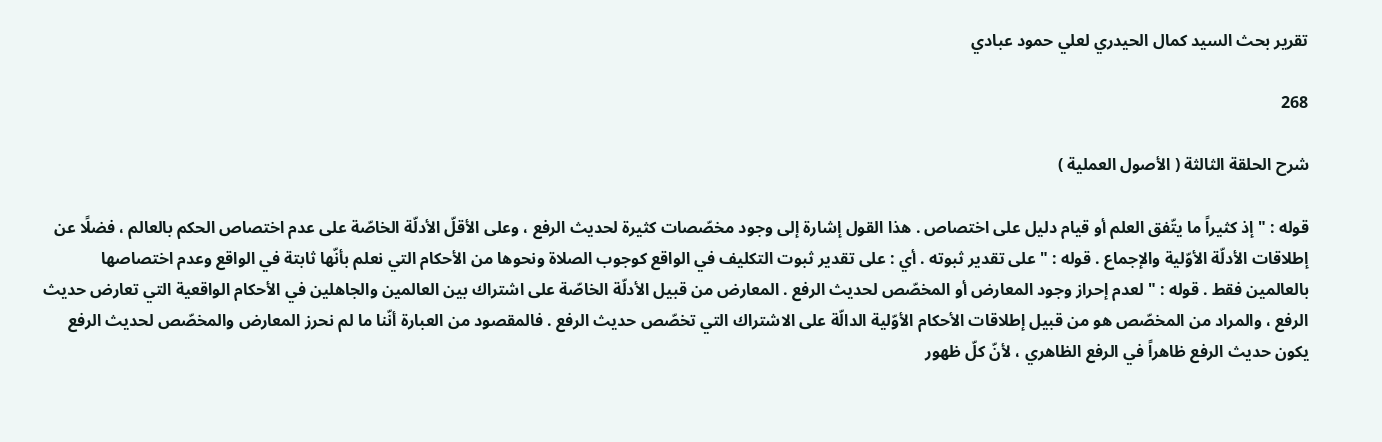تقرير بحث السيد كمال الحيدري لعلي حمود عبادي

268

شرح الحلقة الثالثة ( الأصول العملية )

قوله : " إذ كثيراً ما يتّفق العلم أو قيام دليل على اختصاص . هذا القول إشارة إلى وجود مخصّصات كثيرة لحديث الرفع ، وعلى الأقلّ الأدلّة الخاصّة على عدم اختصاص الحكم بالعالم ، فضلًا عن إطلاقات الأدلّة الأوّلية والإجماع . قوله : " على تقدير ثبوته . أي : على تقدير ثبوت التكليف في الواقع كوجوب الصلاة ونحوها من الأحكام التي نعلم بأنّها ثابتة في الواقع وعدم اختصاصها بالعالمين فقط . قوله : " لعدم إحراز وجود المعارض أو المخصّص لحديث الرفع . المعارض من قبيل الأدلّة الخاصّة على اشتراك بين العالمين والجاهلين في الأحكام الواقعية التي تعارض حديث الرفع ، والمراد من المخصّص هو من قبيل إطلاقات الأحكام الأوّلية الدالّة على الاشتراك التي تخصّص حديث الرفع . فالمقصود من العبارة أنّنا ما لم نحرز المعارض والمخصّص لحديث الرفع يكون حديث الرفع ظاهراً في الرفع الظاهري ، لأنّ كلّ ظهور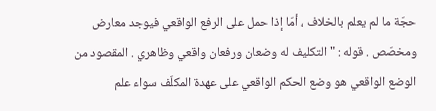حجّة ما لم يعلم بالخلاف ، أمّا إذا حمل على الرفع الواقعي فيوجد معارض ومخصّص . قوله : " التكليف له وضعان ورفعان واقعي وظاهري . المقصود من الوضع الواقعي هو وضع الحكم الواقعي على عهدة المكلّف سواء علم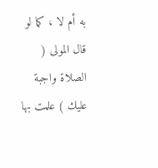به أم لا ، كما لو قال المولى ( الصلاة واجبة عليك ) علمت بها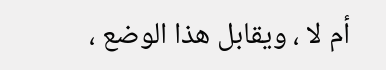أم لا ، ويقابل هذا الوضع ،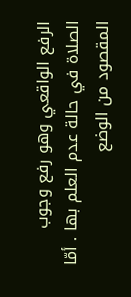الرفع الواقعي وهو رفع وجوب الصلاة في حالة عدم العلم بها . أمّا المقصود من الوضع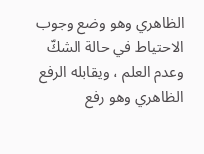الظاهري وهو وضع وجوب الاحتياط في حالة الشكّ وعدم العلم ، ويقابله الرفع الظاهري وهو رفع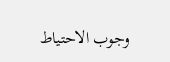وجوب الاحتياط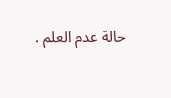حالة عدم العلم .